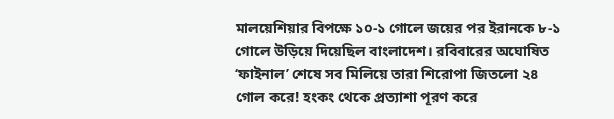মালয়েশিয়ার বিপক্ষে ১০-১ গোলে জয়ের পর ইরানকে ৮-১ গোলে উড়িয়ে দিয়েছিল বাংলাদেশ। রবিবারের অঘোষিত ‘ফাইনাল’ শেষে সব মিলিয়ে তারা শিরোপা জিতলো ২৪ গোল করে! হংকং থেকে প্রত্যাশা পূরণ করে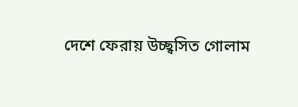দেশে ফেরায় উচ্ছ্বসিত গোলাম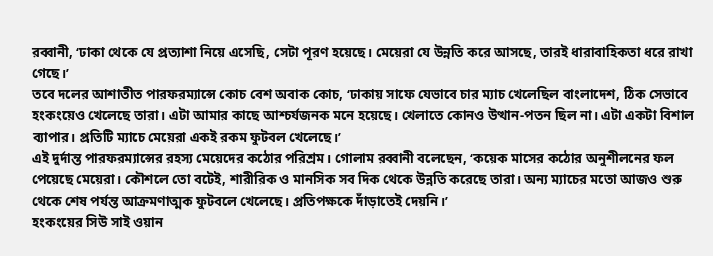রব্বানী, ‘ঢাকা থেকে যে প্রত্যাশা নিয়ে এসেছি, সেটা পূরণ হয়েছে। মেয়েরা যে উন্নতি করে আসছে, তারই ধারাবাহিকতা ধরে রাখা গেছে।’
তবে দলের আশাতীত পারফরম্যান্সে কোচ বেশ অবাক কোচ, ‘ঢাকায় সাফে যেভাবে চার ম্যাচ খেলেছিল বাংলাদেশ, ঠিক সেভাবে হংকংয়েও খেলেছে তারা। এটা আমার কাছে আশ্চর্যজনক মনে হয়েছে। খেলাতে কোনও উত্থান-পতন ছিল না। এটা একটা বিশাল ব্যাপার। প্রতিটি ম্যাচে মেয়েরা একই রকম ফুটবল খেলেছে।’
এই দুর্দান্ত পারফরম্যান্সের রহস্য মেয়েদের কঠোর পরিশ্রম। গোলাম রব্বানী বলেছেন, ‘কয়েক মাসের কঠোর অনুশীলনের ফল পেয়েছে মেয়েরা। কৌশলে তো বটেই, শারীরিক ও মানসিক সব দিক থেকে উন্নতি করেছে তারা। অন্য ম্যাচের মতো আজও শুরু থেকে শেষ পর্যন্ত আক্রমণাত্মক ফুটবলে খেলেছে। প্রতিপক্ষকে দাঁড়াতেই দেয়নি।’
হংকংয়ের সিউ সাই ওয়ান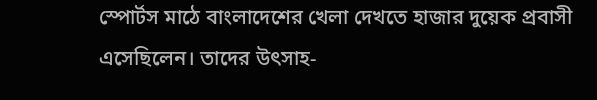স্পোর্টস মাঠে বাংলাদেশের খেলা দেখতে হাজার দুয়েক প্রবাসী এসেছিলেন। তাদের উৎসাহ-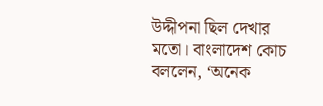উদ্দীপনা ছিল দেখার মতো। বাংলাদেশ কোচ বললেন, ‘অনেক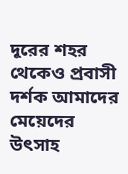দূরের শহর থেকেও প্রবাসী দর্শক আমাদের মেয়েদের উৎসাহ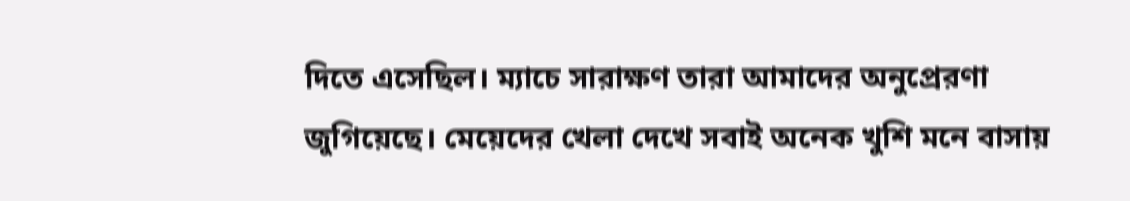দিতে এসেছিল। ম্যাচে সারাক্ষণ তারা আমাদের অনুপ্রেরণা জুগিয়েছে। মেয়েদের খেলা দেখে সবাই অনেক খুশি মনে বাসায়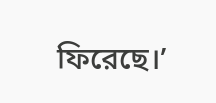ফিরেছে।’